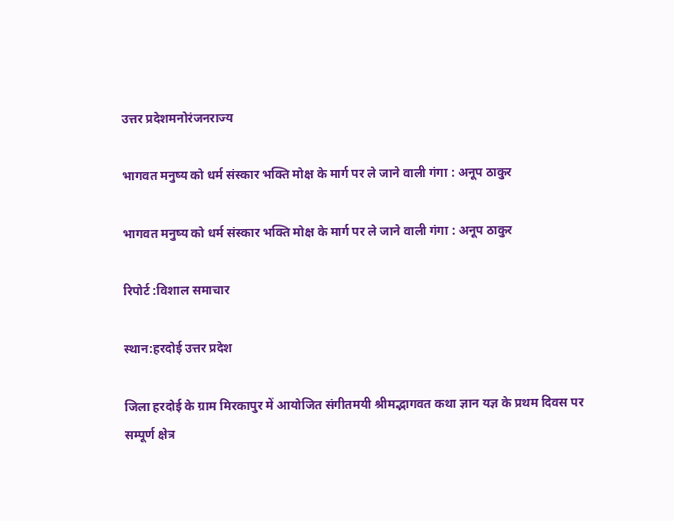उत्तर प्रदेशमनोरंजनराज्य

भागवत मनुष्य को धर्म संस्कार भक्ति मोक्ष के मार्ग पर ले जाने वाली गंगा : अनूप ठाकुर

भागवत मनुष्य को धर्म संस्कार भक्ति मोक्ष के मार्ग पर ले जाने वाली गंगा : अनूप ठाकुर

रिपोर्ट :विशाल समाचार

स्थान:हरदोई उत्तर प्रदेश

जिला हरदोई के ग्राम मिरकापुर में आयोजित संगीतमयी श्रीमद्भागवत कथा ज्ञान यज्ञ के प्रथम दिवस पर सम्पूर्ण क्षेत्र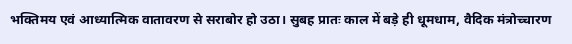भक्तिमय एवं आध्यात्मिक वातावरण से सराबोर हो उठा। सुबह प्रातः काल में बड़े ही धूमधाम, वैदिक मंत्रोच्चारण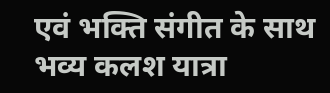एवं भक्ति संगीत के साथ भव्य कलश यात्रा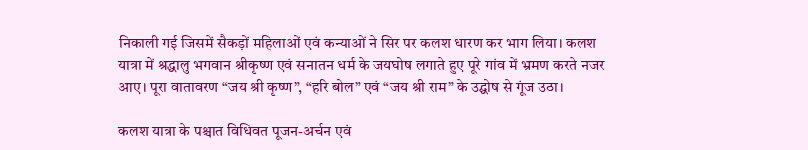निकाली गई जिसमें सैकड़ों महिलाओं एवं कन्याओं ने सिर पर कलश धारण कर भाग लिया। कलश यात्रा में श्रद्धालु भगवान श्रीकृष्ण एवं सनातन धर्म के जयघोष लगाते हुए पूरे गांव में भ्रमण करते नजर आए। पूरा वातावरण “जय श्री कृष्ण”, “हरि बोल” एवं “जय श्री राम” के उद्घोष से गूंज उठा।

कलश यात्रा के पश्चात विधिवत पूजन-अर्चन एवं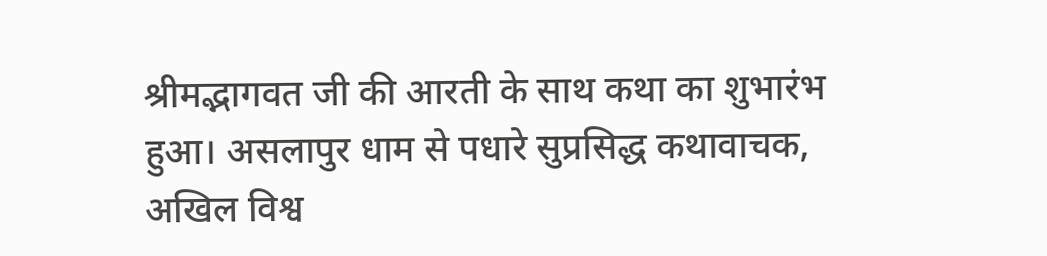श्रीमद्भागवत जी की आरती के साथ कथा का शुभारंभ हुआ। असलापुर धाम से पधारे सुप्रसिद्ध कथावाचक, अखिल विश्व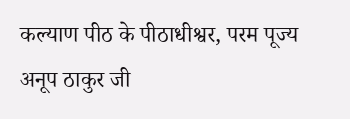कल्याण पीठ के पीठाधीश्वर, परम पूज्य अनूप ठाकुर जी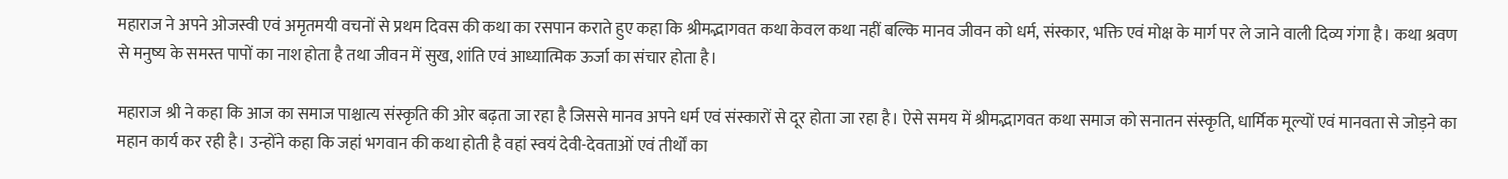महाराज ने अपने ओजस्वी एवं अमृतमयी वचनों से प्रथम दिवस की कथा का रसपान कराते हुए कहा कि श्रीमद्भागवत कथा केवल कथा नहीं बल्कि मानव जीवन को धर्म, संस्कार, भक्ति एवं मोक्ष के मार्ग पर ले जाने वाली दिव्य गंगा है। कथा श्रवण से मनुष्य के समस्त पापों का नाश होता है तथा जीवन में सुख, शांति एवं आध्यात्मिक ऊर्जा का संचार होता है।

महाराज श्री ने कहा कि आज का समाज पाश्चात्य संस्कृति की ओर बढ़ता जा रहा है जिससे मानव अपने धर्म एवं संस्कारों से दूर होता जा रहा है। ऐसे समय में श्रीमद्भागवत कथा समाज को सनातन संस्कृति, धार्मिक मूल्यों एवं मानवता से जोड़ने का महान कार्य कर रही है। उन्होंने कहा कि जहां भगवान की कथा होती है वहां स्वयं देवी-देवताओं एवं तीर्थों का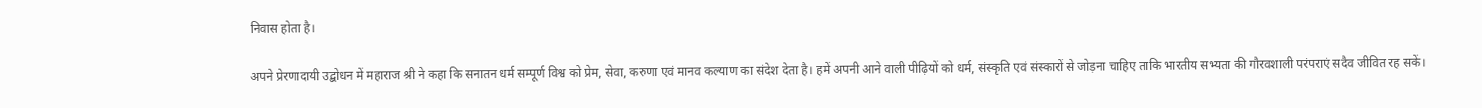निवास होता है।

अपने प्रेरणादायी उद्बोधन में महाराज श्री ने कहा कि सनातन धर्म सम्पूर्ण विश्व को प्रेम, सेवा, करुणा एवं मानव कल्याण का संदेश देता है। हमें अपनी आने वाली पीढ़ियों को धर्म, संस्कृति एवं संस्कारों से जोड़ना चाहिए ताकि भारतीय सभ्यता की गौरवशाली परंपराएं सदैव जीवित रह सकें।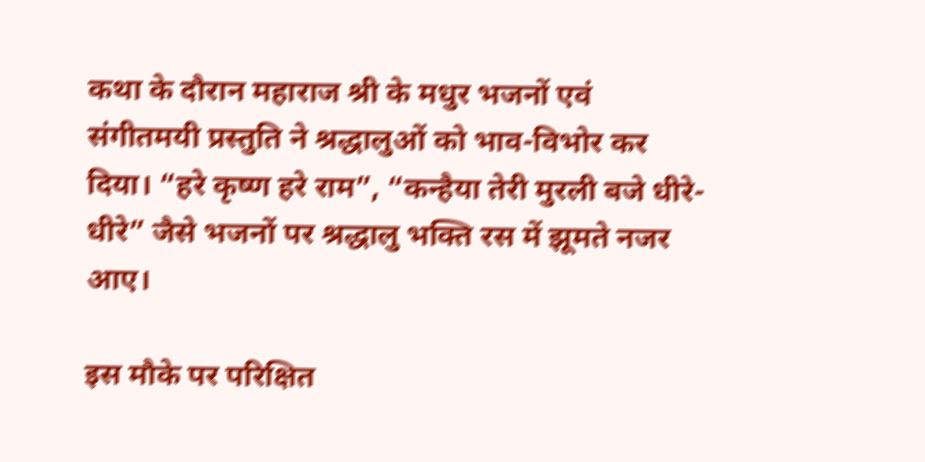कथा के दौरान महाराज श्री के मधुर भजनों एवं संगीतमयी प्रस्तुति ने श्रद्धालुओं को भाव-विभोर कर दिया। “हरे कृष्ण हरे राम”, “कन्हैया तेरी मुरली बजे धीरे-धीरे” जैसे भजनों पर श्रद्धालु भक्ति रस में झूमते नजर आए।

इस मौके पर परिक्षित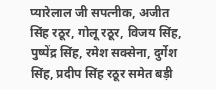प्यारेलाल जी सपत्नीक, अजीत सिंह रठूर, गोलू रठूर, विजय सिंह, पुष्पेंद्र सिंह, रमेश सक्सेना, दुर्गेश सिंह, प्रदीप सिंह रठूर समेत बड़ी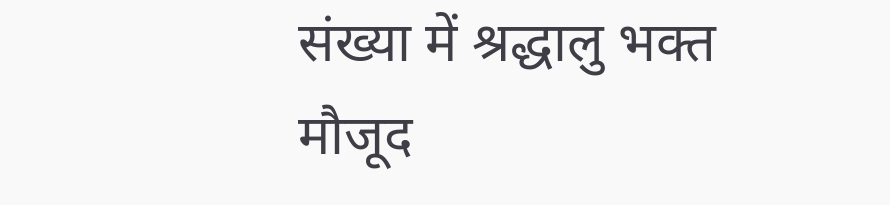संख्या में श्रद्धालु भक्त मौजूद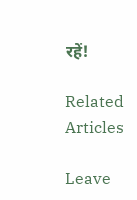रहें!

Related Articles

Leave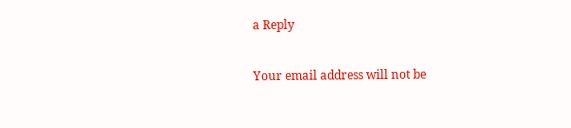a Reply

Your email address will not be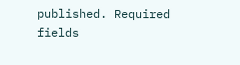published. Required fields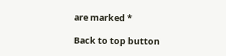are marked *

Back to top button